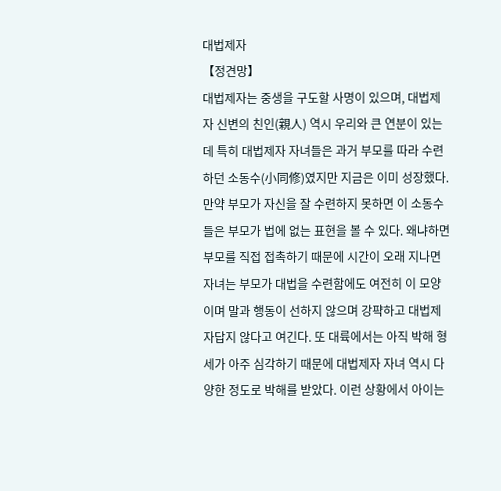대법제자
【정견망】
대법제자는 중생을 구도할 사명이 있으며, 대법제자 신변의 친인(親人) 역시 우리와 큰 연분이 있는데 특히 대법제자 자녀들은 과거 부모를 따라 수련하던 소동수(小同修)였지만 지금은 이미 성장했다. 만약 부모가 자신을 잘 수련하지 못하면 이 소동수들은 부모가 법에 없는 표현을 볼 수 있다. 왜냐하면 부모를 직접 접촉하기 때문에 시간이 오래 지나면 자녀는 부모가 대법을 수련함에도 여전히 이 모양이며 말과 행동이 선하지 않으며 강퍅하고 대법제자답지 않다고 여긴다. 또 대륙에서는 아직 박해 형세가 아주 심각하기 때문에 대법제자 자녀 역시 다양한 정도로 박해를 받았다. 이런 상황에서 아이는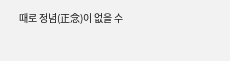때로 정념(正念)이 없을 수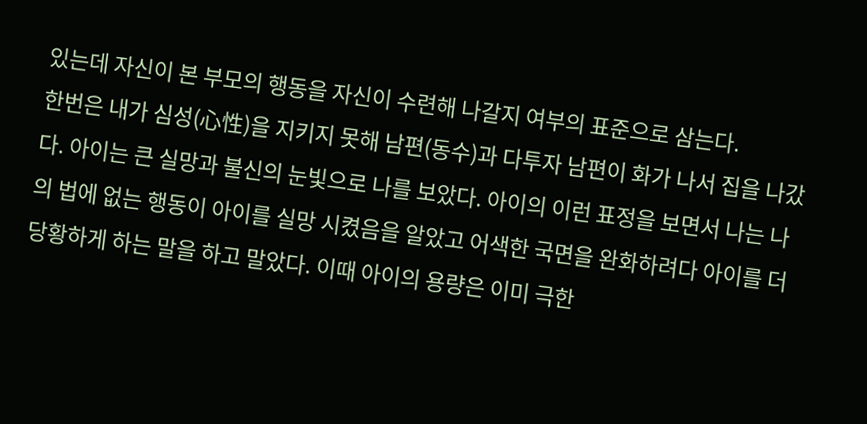있는데 자신이 본 부모의 행동을 자신이 수련해 나갈지 여부의 표준으로 삼는다.
한번은 내가 심성(心性)을 지키지 못해 남편(동수)과 다투자 남편이 화가 나서 집을 나갔다. 아이는 큰 실망과 불신의 눈빛으로 나를 보았다. 아이의 이런 표정을 보면서 나는 나의 법에 없는 행동이 아이를 실망 시켰음을 알았고 어색한 국면을 완화하려다 아이를 더 당황하게 하는 말을 하고 말았다. 이때 아이의 용량은 이미 극한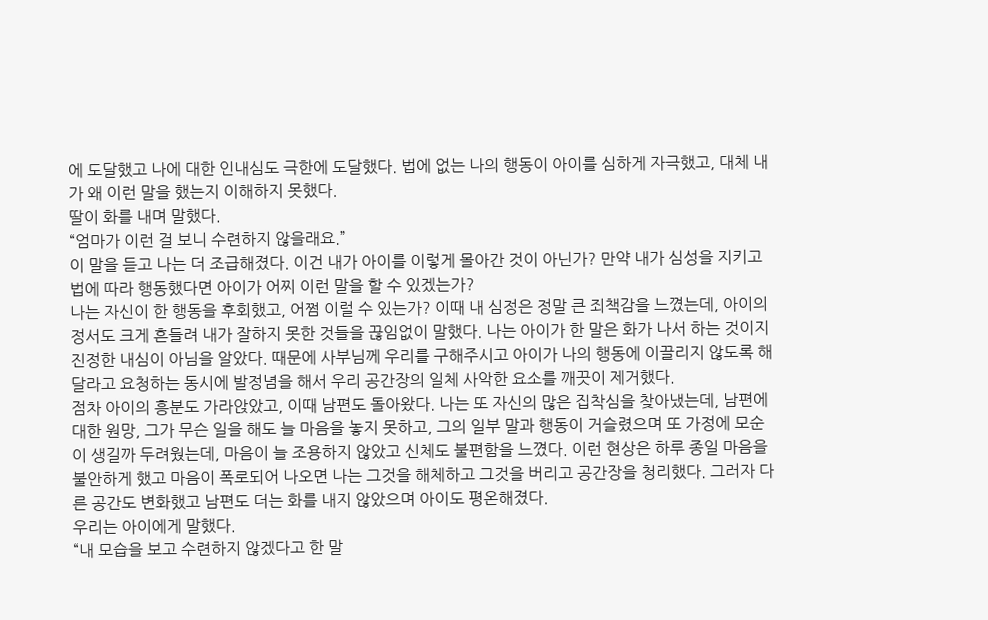에 도달했고 나에 대한 인내심도 극한에 도달했다. 법에 없는 나의 행동이 아이를 심하게 자극했고, 대체 내가 왜 이런 말을 했는지 이해하지 못했다.
딸이 화를 내며 말했다.
“엄마가 이런 걸 보니 수련하지 않을래요.”
이 말을 듣고 나는 더 조급해졌다. 이건 내가 아이를 이렇게 몰아간 것이 아닌가? 만약 내가 심성을 지키고 법에 따라 행동했다면 아이가 어찌 이런 말을 할 수 있겠는가?
나는 자신이 한 행동을 후회했고, 어쩜 이럴 수 있는가? 이때 내 심정은 정말 큰 죄책감을 느꼈는데, 아이의 정서도 크게 흔들려 내가 잘하지 못한 것들을 끊임없이 말했다. 나는 아이가 한 말은 화가 나서 하는 것이지 진정한 내심이 아님을 알았다. 때문에 사부님께 우리를 구해주시고 아이가 나의 행동에 이끌리지 않도록 해달라고 요청하는 동시에 발정념을 해서 우리 공간장의 일체 사악한 요소를 깨끗이 제거했다.
점차 아이의 흥분도 가라앉았고, 이때 남편도 돌아왔다. 나는 또 자신의 많은 집착심을 찾아냈는데, 남편에 대한 원망, 그가 무슨 일을 해도 늘 마음을 놓지 못하고, 그의 일부 말과 행동이 거슬렸으며 또 가정에 모순이 생길까 두려웠는데, 마음이 늘 조용하지 않았고 신체도 불편함을 느꼈다. 이런 현상은 하루 종일 마음을 불안하게 했고 마음이 폭로되어 나오면 나는 그것을 해체하고 그것을 버리고 공간장을 청리했다. 그러자 다른 공간도 변화했고 남편도 더는 화를 내지 않았으며 아이도 평온해졌다.
우리는 아이에게 말했다.
“내 모습을 보고 수련하지 않겠다고 한 말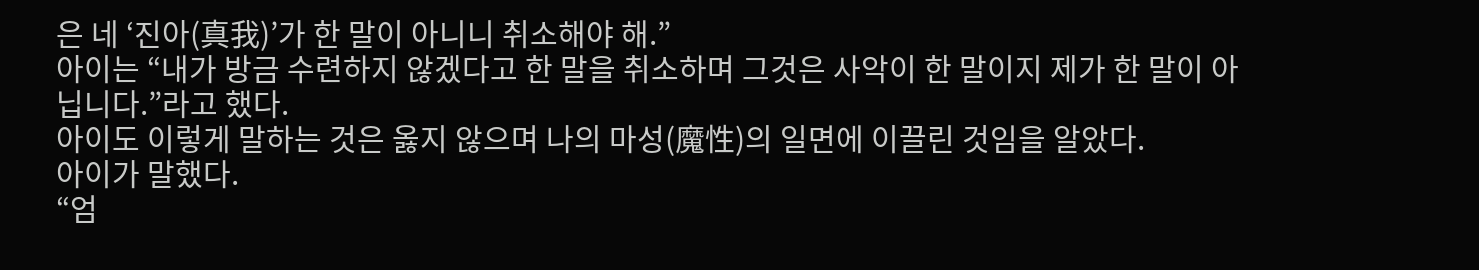은 네 ‘진아(真我)’가 한 말이 아니니 취소해야 해.”
아이는 “내가 방금 수련하지 않겠다고 한 말을 취소하며 그것은 사악이 한 말이지 제가 한 말이 아닙니다.”라고 했다.
아이도 이렇게 말하는 것은 옳지 않으며 나의 마성(魔性)의 일면에 이끌린 것임을 알았다.
아이가 말했다.
“엄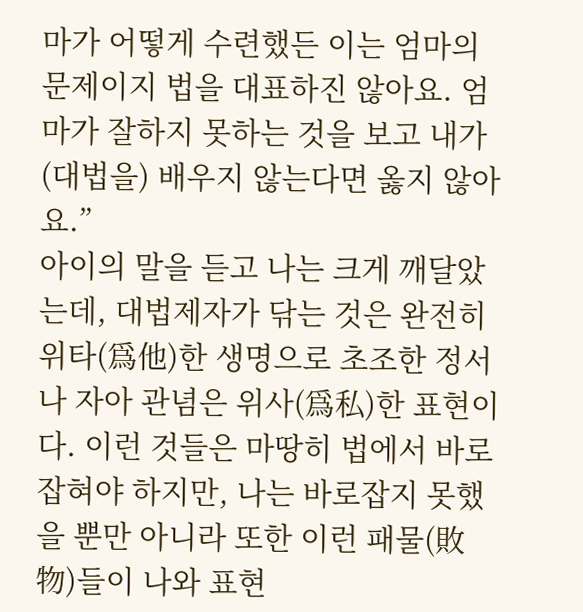마가 어떻게 수련했든 이는 엄마의 문제이지 법을 대표하진 않아요. 엄마가 잘하지 못하는 것을 보고 내가 (대법을) 배우지 않는다면 옳지 않아요.”
아이의 말을 듣고 나는 크게 깨달았는데, 대법제자가 닦는 것은 완전히 위타(爲他)한 생명으로 초조한 정서나 자아 관념은 위사(爲私)한 표현이다. 이런 것들은 마땅히 법에서 바로잡혀야 하지만, 나는 바로잡지 못했을 뿐만 아니라 또한 이런 패물(敗物)들이 나와 표현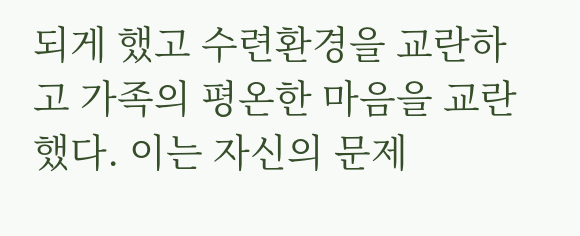되게 했고 수련환경을 교란하고 가족의 평온한 마음을 교란했다. 이는 자신의 문제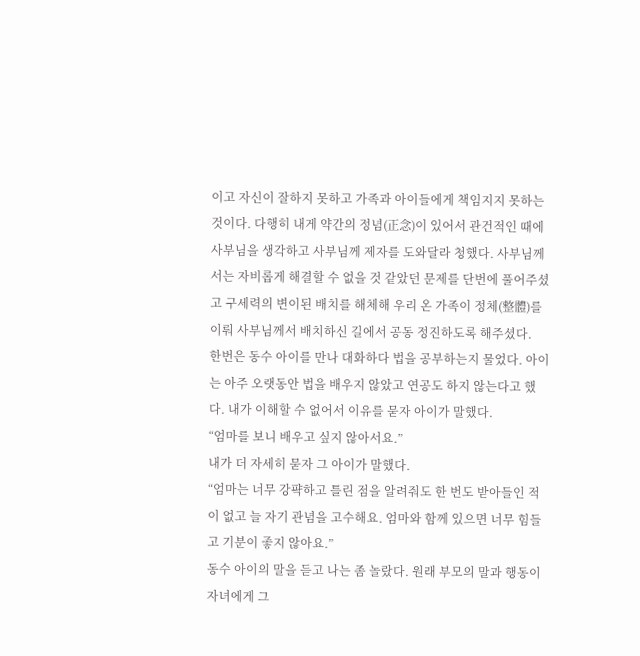이고 자신이 잘하지 못하고 가족과 아이들에게 책임지지 못하는 것이다. 다행히 내게 약간의 정념(正念)이 있어서 관건적인 때에 사부님을 생각하고 사부님께 제자를 도와달라 청했다. 사부님께서는 자비롭게 해결할 수 없을 것 같았던 문제를 단번에 풀어주셨고 구세력의 변이된 배치를 해체해 우리 온 가족이 정체(整體)를 이뤄 사부님께서 배치하신 길에서 공동 정진하도록 해주셨다.
한번은 동수 아이를 만나 대화하다 법을 공부하는지 물었다. 아이는 아주 오랫동안 법을 배우지 않았고 연공도 하지 않는다고 했다. 내가 이해할 수 없어서 이유를 묻자 아이가 말했다.
“엄마를 보니 배우고 싶지 않아서요.”
내가 더 자세히 묻자 그 아이가 말했다.
“엄마는 너무 강퍅하고 틀린 점을 알려줘도 한 번도 받아들인 적이 없고 늘 자기 관념을 고수해요. 엄마와 함께 있으면 너무 힘들고 기분이 좋지 않아요.”
동수 아이의 말을 듣고 나는 좀 놀랐다. 원래 부모의 말과 행동이 자녀에게 그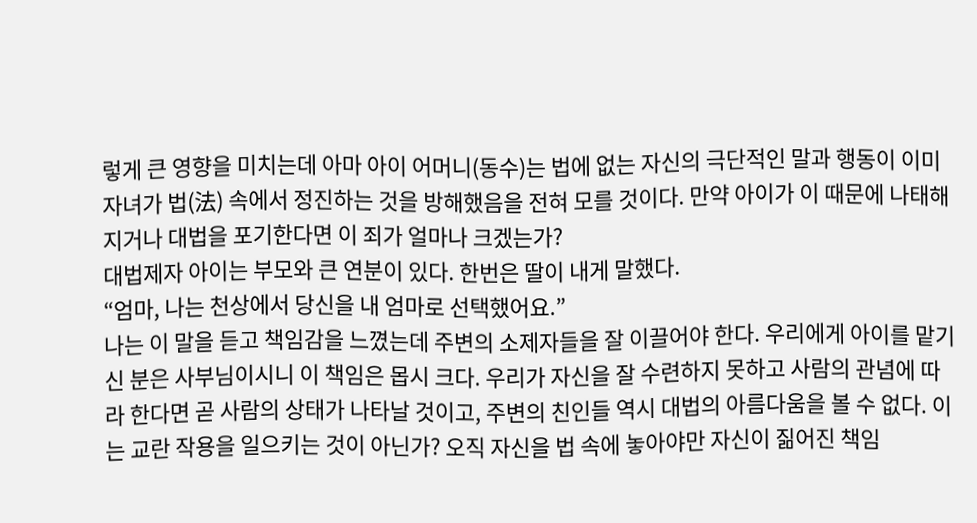렇게 큰 영향을 미치는데 아마 아이 어머니(동수)는 법에 없는 자신의 극단적인 말과 행동이 이미 자녀가 법(法) 속에서 정진하는 것을 방해했음을 전혀 모를 것이다. 만약 아이가 이 때문에 나태해지거나 대법을 포기한다면 이 죄가 얼마나 크겠는가?
대법제자 아이는 부모와 큰 연분이 있다. 한번은 딸이 내게 말했다.
“엄마, 나는 천상에서 당신을 내 엄마로 선택했어요.”
나는 이 말을 듣고 책임감을 느꼈는데 주변의 소제자들을 잘 이끌어야 한다. 우리에게 아이를 맡기신 분은 사부님이시니 이 책임은 몹시 크다. 우리가 자신을 잘 수련하지 못하고 사람의 관념에 따라 한다면 곧 사람의 상태가 나타날 것이고, 주변의 친인들 역시 대법의 아름다움을 볼 수 없다. 이는 교란 작용을 일으키는 것이 아닌가? 오직 자신을 법 속에 놓아야만 자신이 짊어진 책임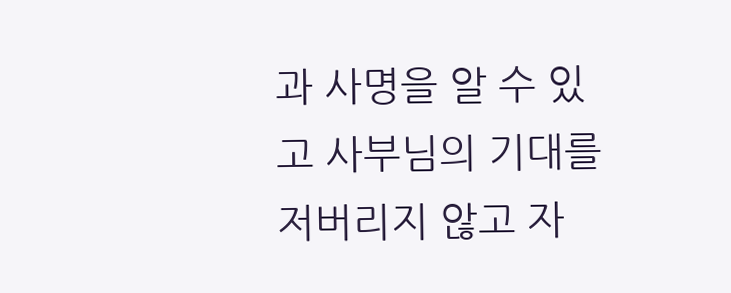과 사명을 알 수 있고 사부님의 기대를 저버리지 않고 자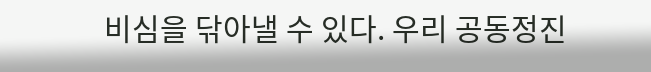비심을 닦아낼 수 있다. 우리 공동정진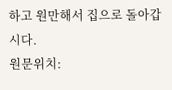하고 원만해서 집으로 돌아갑시다.
원문위치: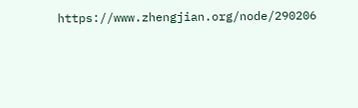https://www.zhengjian.org/node/290206